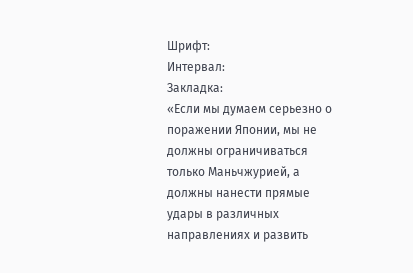Шрифт:
Интервал:
Закладка:
«Если мы думаем серьезно о поражении Японии, мы не должны ограничиваться только Маньчжурией, а должны нанести прямые удары в различных направлениях и развить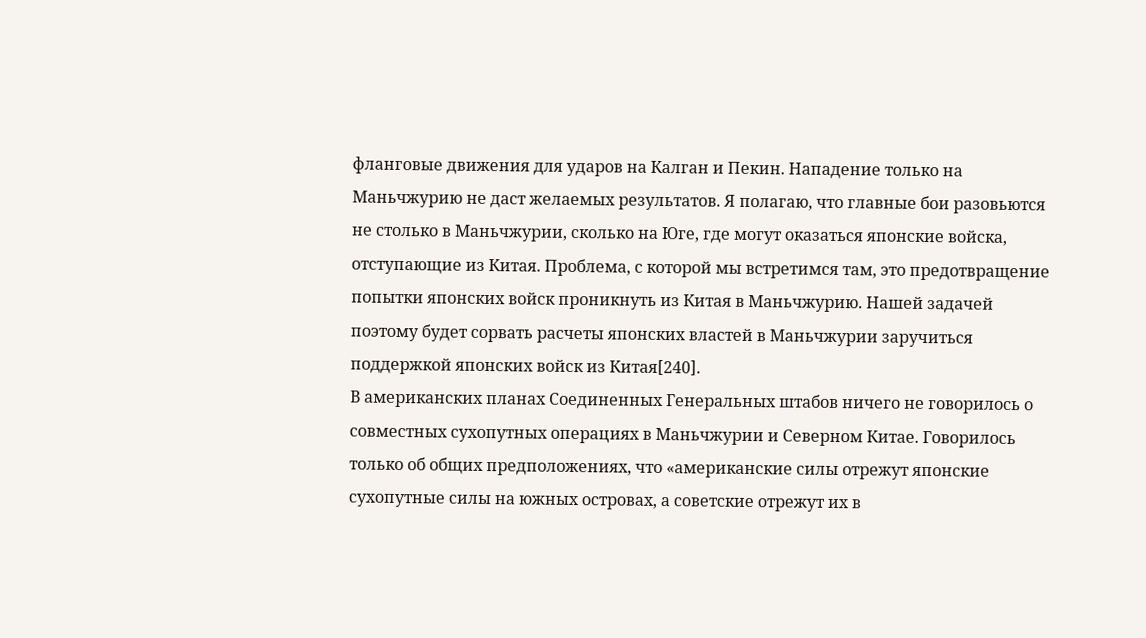фланговые движения для ударов на Калган и Пекин. Нападение только на Маньчжурию не даст желаемых результатов. Я полагаю, что главные бои разовьются не столько в Маньчжурии, сколько на Юге, где могут оказаться японские войска, отступающие из Китая. Проблема, с которой мы встретимся там, это предотвращение попытки японских войск проникнуть из Китая в Маньчжурию. Нашей задачей поэтому будет сорвать расчеты японских властей в Маньчжурии заручиться поддержкой японских войск из Китая[240].
В американских планах Соединенных Генеральных штабов ничего не говорилось о совместных сухопутных операциях в Маньчжурии и Северном Китае. Говорилось только об общих предположениях, что «американские силы отрежут японские сухопутные силы на южных островах, а советские отрежут их в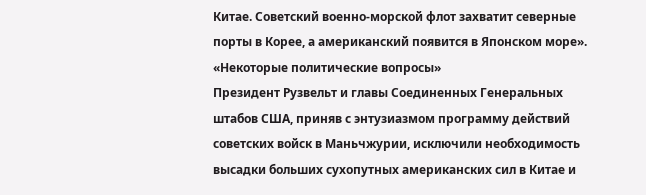Китае. Советский военно-морской флот захватит северные порты в Корее, а американский появится в Японском море».
«Некоторые политические вопросы»
Президент Рузвельт и главы Соединенных Генеральных штабов США, приняв с энтузиазмом программу действий советских войск в Маньчжурии, исключили необходимость высадки больших сухопутных американских сил в Китае и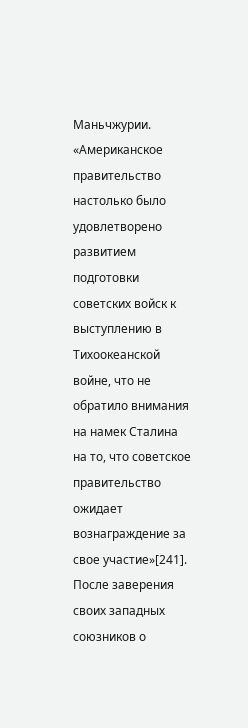Маньчжурии.
«Американское правительство настолько было удовлетворено развитием подготовки советских войск к выступлению в Тихоокеанской войне, что не обратило внимания на намек Сталина на то, что советское правительство ожидает вознаграждение за свое участие»[241].
После заверения своих западных союзников о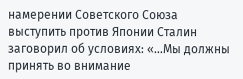намерении Советского Союза выступить против Японии Сталин заговорил об условиях: «…Мы должны принять во внимание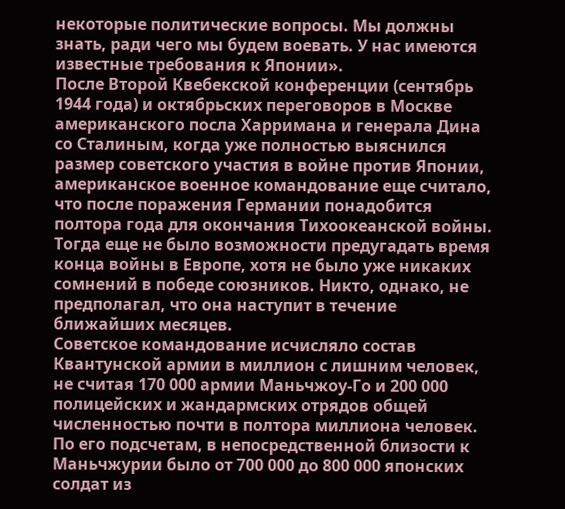некоторые политические вопросы. Мы должны знать, ради чего мы будем воевать. У нас имеются известные требования к Японии».
После Второй Квебекской конференции (сентябрь 1944 года) и октябрьских переговоров в Москве американского посла Харримана и генерала Дина со Сталиным, когда уже полностью выяснился размер советского участия в войне против Японии, американское военное командование еще считало, что после поражения Германии понадобится полтора года для окончания Тихоокеанской войны. Тогда еще не было возможности предугадать время конца войны в Европе, хотя не было уже никаких сомнений в победе союзников. Никто, однако, не предполагал, что она наступит в течение ближайших месяцев.
Советское командование исчисляло состав Квантунской армии в миллион с лишним человек, не считая 170 000 армии Маньчжоу-Го и 200 000 полицейских и жандармских отрядов общей численностью почти в полтора миллиона человек. По его подсчетам, в непосредственной близости к Маньчжурии было от 700 000 до 800 000 японских солдат из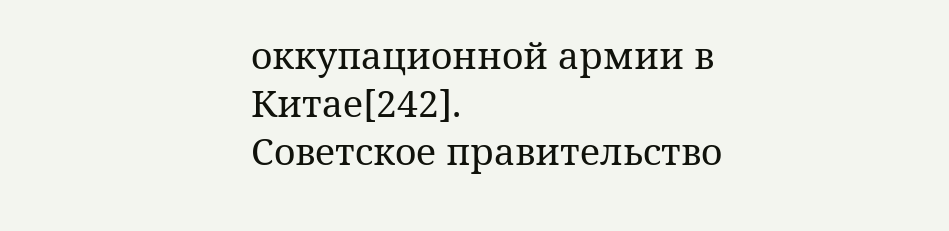оккупационной армии в Китае[242].
Советское правительство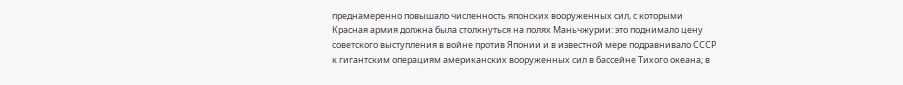преднамеренно повышало численность японских вооруженных сил, с которыми Красная армия должна была столкнуться на полях Маньчжурии: это поднимало цену советского выступления в войне против Японии и в известной мере подравнивало СССР к гигантским операциям американских вооруженных сил в бассейне Тихого океана; в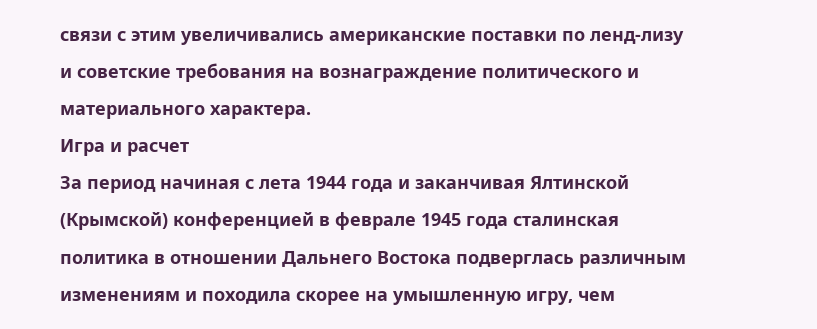связи с этим увеличивались американские поставки по ленд-лизу и советские требования на вознаграждение политического и материального характера.
Игра и расчет
За период начиная с лета 1944 года и заканчивая Ялтинской (Крымской) конференцией в феврале 1945 года сталинская политика в отношении Дальнего Востока подверглась различным изменениям и походила скорее на умышленную игру, чем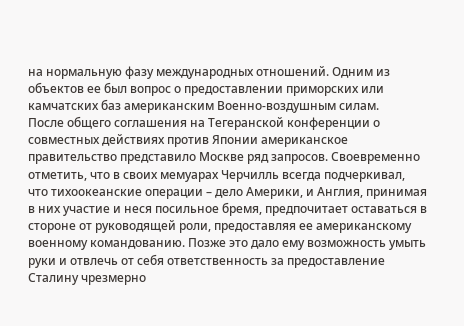на нормальную фазу международных отношений. Одним из объектов ее был вопрос о предоставлении приморских или камчатских баз американским Военно-воздушным силам.
После общего соглашения на Тегеранской конференции о совместных действиях против Японии американское правительство представило Москве ряд запросов. Своевременно отметить, что в своих мемуарах Черчилль всегда подчеркивал, что тихоокеанские операции – дело Америки, и Англия, принимая в них участие и неся посильное бремя, предпочитает оставаться в стороне от руководящей роли, предоставляя ее американскому военному командованию. Позже это дало ему возможность умыть руки и отвлечь от себя ответственность за предоставление Сталину чрезмерно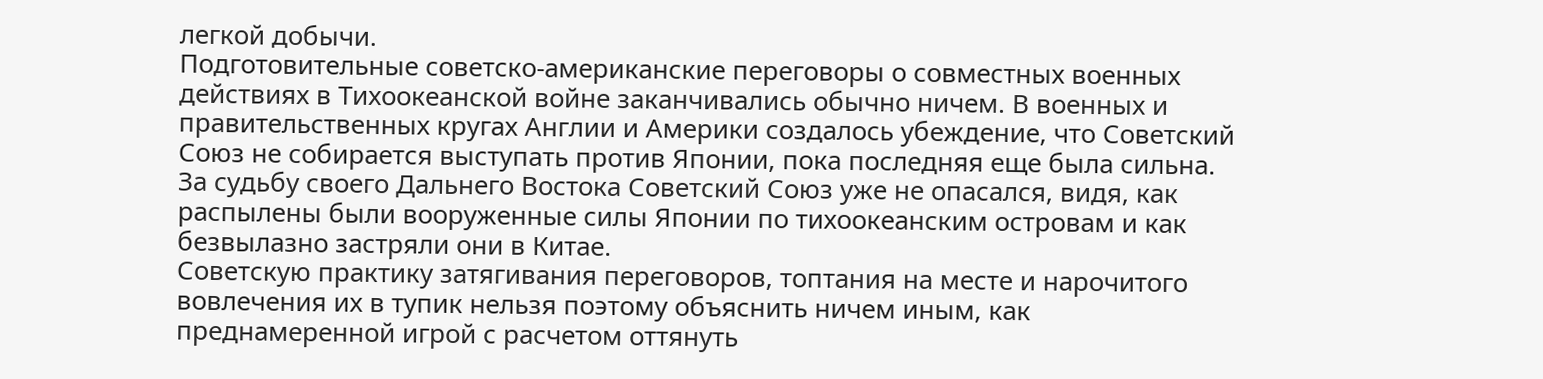легкой добычи.
Подготовительные советско-американские переговоры о совместных военных действиях в Тихоокеанской войне заканчивались обычно ничем. В военных и правительственных кругах Англии и Америки создалось убеждение, что Советский Союз не собирается выступать против Японии, пока последняя еще была сильна. За судьбу своего Дальнего Востока Советский Союз уже не опасался, видя, как распылены были вооруженные силы Японии по тихоокеанским островам и как безвылазно застряли они в Китае.
Советскую практику затягивания переговоров, топтания на месте и нарочитого вовлечения их в тупик нельзя поэтому объяснить ничем иным, как преднамеренной игрой с расчетом оттянуть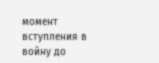момент вступления в войну до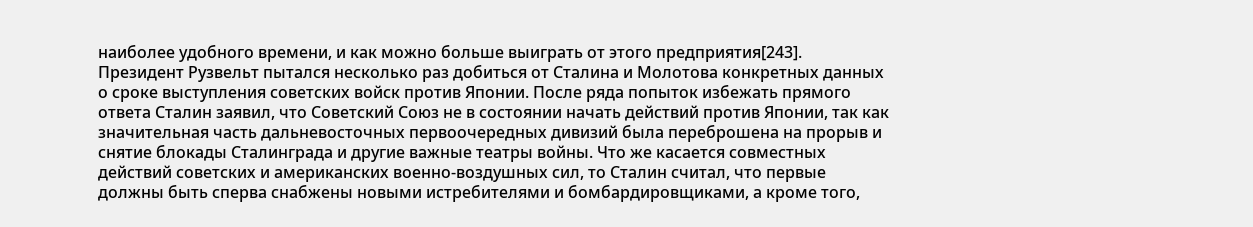наиболее удобного времени, и как можно больше выиграть от этого предприятия[243].
Президент Рузвельт пытался несколько раз добиться от Сталина и Молотова конкретных данных о сроке выступления советских войск против Японии. После ряда попыток избежать прямого ответа Сталин заявил, что Советский Союз не в состоянии начать действий против Японии, так как значительная часть дальневосточных первоочередных дивизий была переброшена на прорыв и снятие блокады Сталинграда и другие важные театры войны. Что же касается совместных действий советских и американских военно-воздушных сил, то Сталин считал, что первые должны быть сперва снабжены новыми истребителями и бомбардировщиками, а кроме того,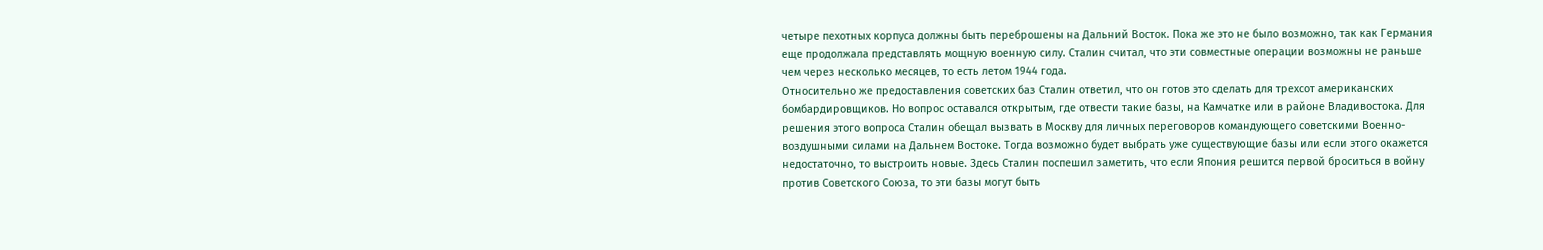четыре пехотных корпуса должны быть переброшены на Дальний Восток. Пока же это не было возможно, так как Германия еще продолжала представлять мощную военную силу. Сталин считал, что эти совместные операции возможны не раньше чем через несколько месяцев, то есть летом 1944 года.
Относительно же предоставления советских баз Сталин ответил, что он готов это сделать для трехсот американских бомбардировщиков. Но вопрос оставался открытым, где отвести такие базы, на Камчатке или в районе Владивостока. Для решения этого вопроса Сталин обещал вызвать в Москву для личных переговоров командующего советскими Военно-воздушными силами на Дальнем Востоке. Тогда возможно будет выбрать уже существующие базы или если этого окажется недостаточно, то выстроить новые. Здесь Сталин поспешил заметить, что если Япония решится первой броситься в войну против Советского Союза, то эти базы могут быть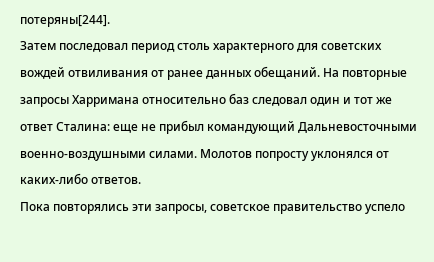потеряны[244].
Затем последовал период столь характерного для советских вождей отвиливания от ранее данных обещаний. На повторные запросы Харримана относительно баз следовал один и тот же ответ Сталина: еще не прибыл командующий Дальневосточными военно-воздушными силами. Молотов попросту уклонялся от каких-либо ответов.
Пока повторялись эти запросы, советское правительство успело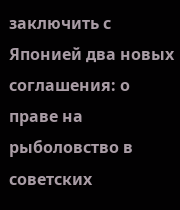заключить с Японией два новых соглашения: о праве на рыболовство в советских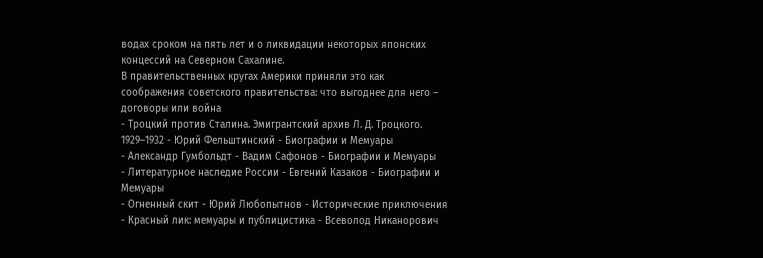водах сроком на пять лет и о ликвидации некоторых японских концессий на Северном Сахалине.
В правительственных кругах Америки приняли это как соображения советского правительства: что выгоднее для него – договоры или война
- Троцкий против Сталина. Эмигрантский архив Л. Д. Троцкого. 1929–1932 - Юрий Фельштинский - Биографии и Мемуары
- Александр Гумбольдт - Вадим Сафонов - Биографии и Мемуары
- Литературное наследие России - Евгений Казаков - Биографии и Мемуары
- Огненный скит - Юрий Любопытнов - Исторические приключения
- Красный лик: мемуары и публицистика - Всеволод Никанорович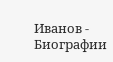Иванов - Биографии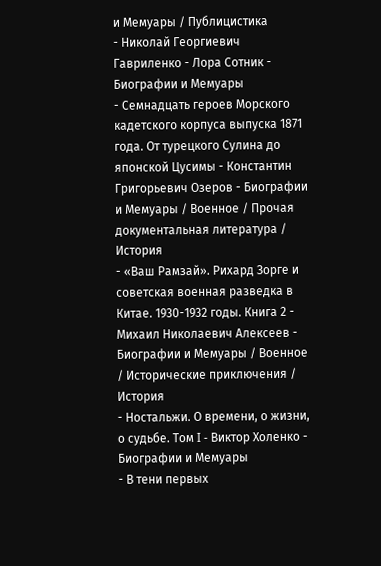и Мемуары / Публицистика
- Николай Георгиевич Гавриленко - Лора Сотник - Биографии и Мемуары
- Семнадцать героев Морского кадетского корпуса выпуска 1871 года. От турецкого Сулина до японской Цусимы - Константин Григорьевич Озеров - Биографии и Мемуары / Военное / Прочая документальная литература / История
- «Ваш Рамзай». Рихард Зорге и советская военная разведка в Китае. 1930-1932 годы. Книга 2 - Михаил Николаевич Алексеев - Биографии и Мемуары / Военное / Исторические приключения / История
- Ностальжи. О времени, о жизни, о судьбе. Том I - Виктор Холенко - Биографии и Мемуары
- В тени первых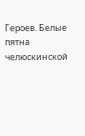Героев. Белые пятна челюскинской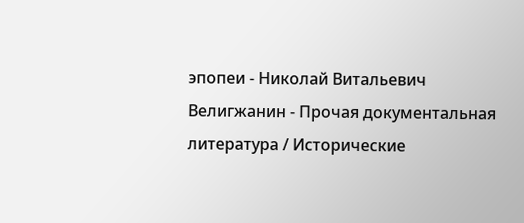эпопеи - Николай Витальевич Велигжанин - Прочая документальная литература / Исторические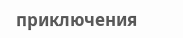приключения